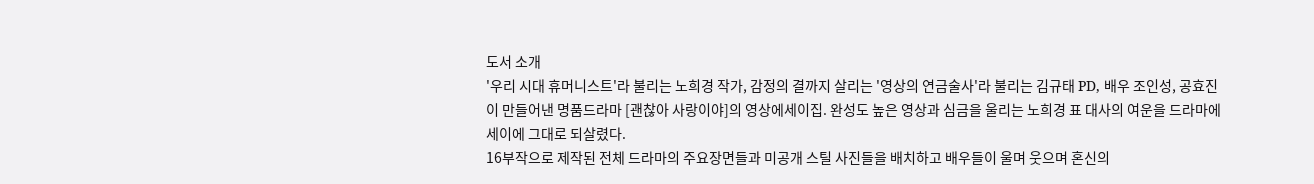도서 소개
'우리 시대 휴머니스트'라 불리는 노희경 작가, 감정의 결까지 살리는 '영상의 연금술사'라 불리는 김규태 PD, 배우 조인성, 공효진이 만들어낸 명품드라마 [괜찮아 사랑이야]의 영상에세이집. 완성도 높은 영상과 심금을 울리는 노희경 표 대사의 여운을 드라마에세이에 그대로 되살렸다.
16부작으로 제작된 전체 드라마의 주요장면들과 미공개 스틸 사진들을 배치하고 배우들이 울며 웃으며 혼신의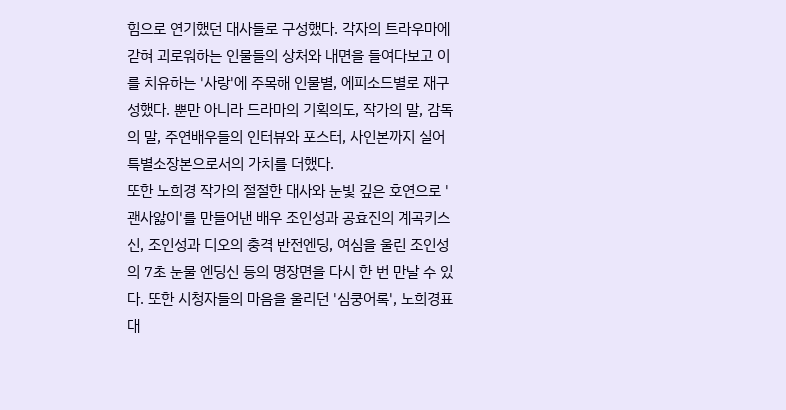힘으로 연기했던 대사들로 구성했다. 각자의 트라우마에 갇혀 괴로워하는 인물들의 상처와 내면을 들여다보고 이를 치유하는 '사랑'에 주목해 인물별, 에피소드별로 재구성했다. 뿐만 아니라 드라마의 기획의도, 작가의 말, 감독의 말, 주연배우들의 인터뷰와 포스터, 사인본까지 실어 특별소장본으로서의 가치를 더했다.
또한 노희경 작가의 절절한 대사와 눈빛 깊은 호연으로 '괜사앓이'를 만들어낸 배우 조인성과 공효진의 계곡키스 신, 조인성과 디오의 충격 반전엔딩, 여심을 울린 조인성의 7초 눈물 엔딩신 등의 명장면을 다시 한 번 만날 수 있다. 또한 시청자들의 마음을 울리던 '심쿵어록', 노희경표 대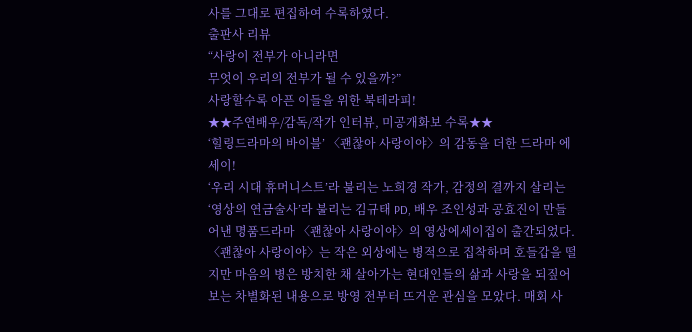사를 그대로 편집하여 수록하였다.
출판사 리뷰
“사랑이 전부가 아니라면
무엇이 우리의 전부가 될 수 있을까?”
사랑할수록 아픈 이들을 위한 북테라피!
★★주연배우/감독/작가 인터뷰, 미공개화보 수록★★
‘힐링드라마의 바이블’ 〈괜찮아 사랑이야〉의 감동을 더한 드라마 에세이!
‘우리 시대 휴머니스트’라 불리는 노희경 작가, 감정의 결까지 살리는 ‘영상의 연금술사’라 불리는 김규태 PD, 배우 조인성과 공효진이 만들어낸 명품드라마 〈괜찮아 사랑이야〉의 영상에세이집이 출간되었다.
〈괜찮아 사랑이야〉는 작은 외상에는 병적으로 집착하며 호들갑을 떨지만 마음의 병은 방치한 채 살아가는 현대인들의 삶과 사랑을 되짚어보는 차별화된 내용으로 방영 전부터 뜨거운 관심을 모았다. 매회 사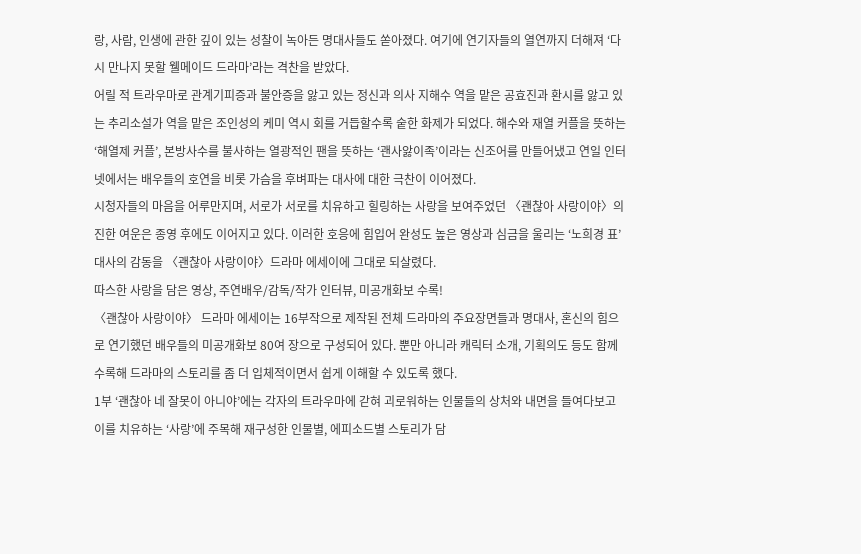랑, 사람, 인생에 관한 깊이 있는 성찰이 녹아든 명대사들도 쏟아졌다. 여기에 연기자들의 열연까지 더해져 ‘다시 만나지 못할 웰메이드 드라마’라는 격찬을 받았다.
어릴 적 트라우마로 관계기피증과 불안증을 앓고 있는 정신과 의사 지해수 역을 맡은 공효진과 환시를 앓고 있는 추리소설가 역을 맡은 조인성의 케미 역시 회를 거듭할수록 숱한 화제가 되었다. 해수와 재열 커플을 뜻하는 ‘해열제 커플’, 본방사수를 불사하는 열광적인 팬을 뜻하는 ‘괜사앓이족’이라는 신조어를 만들어냈고 연일 인터넷에서는 배우들의 호연을 비롯 가슴을 후벼파는 대사에 대한 극찬이 이어졌다.
시청자들의 마음을 어루만지며, 서로가 서로를 치유하고 힐링하는 사랑을 보여주었던 〈괜찮아 사랑이야〉의 진한 여운은 종영 후에도 이어지고 있다. 이러한 호응에 힘입어 완성도 높은 영상과 심금을 울리는 ‘노희경 표’ 대사의 감동을 〈괜찮아 사랑이야〉드라마 에세이에 그대로 되살렸다.
따스한 사랑을 담은 영상, 주연배우/감독/작가 인터뷰, 미공개화보 수록!
〈괜찮아 사랑이야〉 드라마 에세이는 16부작으로 제작된 전체 드라마의 주요장면들과 명대사, 혼신의 힘으로 연기했던 배우들의 미공개화보 80여 장으로 구성되어 있다. 뿐만 아니라 캐릭터 소개, 기획의도 등도 함께 수록해 드라마의 스토리를 좀 더 입체적이면서 쉽게 이해할 수 있도록 했다.
1부 ‘괜찮아 네 잘못이 아니야’에는 각자의 트라우마에 갇혀 괴로워하는 인물들의 상처와 내면을 들여다보고 이를 치유하는 ‘사랑’에 주목해 재구성한 인물별, 에피소드별 스토리가 담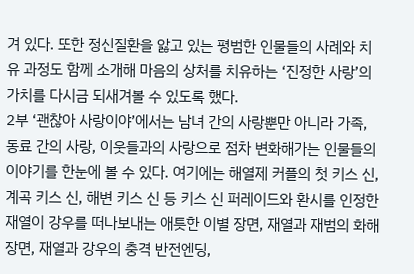겨 있다. 또한 정신질환을 앓고 있는 평범한 인물들의 사례와 치유 과정도 함께 소개해 마음의 상처를 치유하는 ‘진정한 사랑’의 가치를 다시금 되새겨볼 수 있도록 했다.
2부 ‘괜찮아 사랑이야’에서는 남녀 간의 사랑뿐만 아니라 가족, 동료 간의 사랑, 이웃들과의 사랑으로 점차 변화해가는 인물들의 이야기를 한눈에 볼 수 있다. 여기에는 해열제 커플의 첫 키스 신, 계곡 키스 신, 해변 키스 신 등 키스 신 퍼레이드와 환시를 인정한 재열이 강우를 떠나보내는 애틋한 이별 장면, 재열과 재범의 화해 장면, 재열과 강우의 충격 반전엔딩,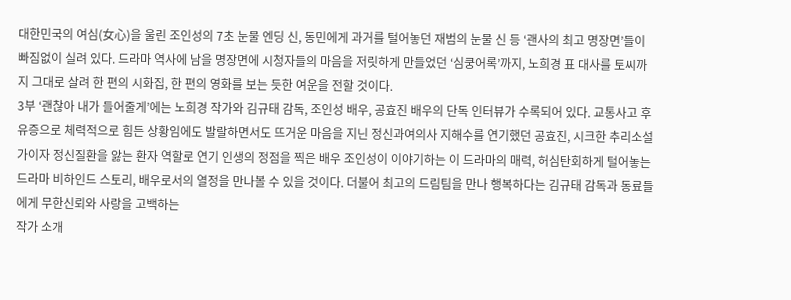대한민국의 여심(女心)을 울린 조인성의 7초 눈물 엔딩 신, 동민에게 과거를 털어놓던 재범의 눈물 신 등 ‘괜사의 최고 명장면’들이 빠짐없이 실려 있다. 드라마 역사에 남을 명장면에 시청자들의 마음을 저릿하게 만들었던 ‘심쿵어록’까지, 노희경 표 대사를 토씨까지 그대로 살려 한 편의 시화집, 한 편의 영화를 보는 듯한 여운을 전할 것이다.
3부 ‘괜찮아 내가 들어줄게’에는 노희경 작가와 김규태 감독, 조인성 배우, 공효진 배우의 단독 인터뷰가 수록되어 있다. 교통사고 후유증으로 체력적으로 힘든 상황임에도 발랄하면서도 뜨거운 마음을 지닌 정신과여의사 지해수를 연기했던 공효진, 시크한 추리소설가이자 정신질환을 앓는 환자 역할로 연기 인생의 정점을 찍은 배우 조인성이 이야기하는 이 드라마의 매력, 허심탄회하게 털어놓는 드라마 비하인드 스토리, 배우로서의 열정을 만나볼 수 있을 것이다. 더불어 최고의 드림팀을 만나 행복하다는 김규태 감독과 동료들에게 무한신뢰와 사랑을 고백하는
작가 소개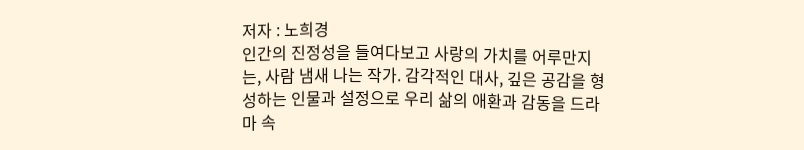저자 : 노희경
인간의 진정성을 들여다보고 사랑의 가치를 어루만지는, 사람 냄새 나는 작가. 감각적인 대사, 깊은 공감을 형성하는 인물과 설정으로 우리 삶의 애환과 감동을 드라마 속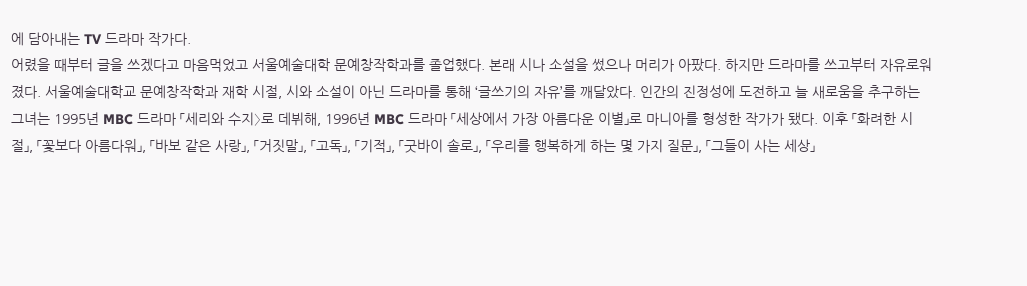에 담아내는 TV 드라마 작가다.
어렸을 때부터 글을 쓰겠다고 마음먹었고 서울예술대학 문예창작학과를 졸업했다. 본래 시나 소설을 썼으나 머리가 아팠다. 하지만 드라마를 쓰고부터 자유로워졌다. 서울예술대학교 문예창작학과 재학 시절, 시와 소설이 아닌 드라마를 통해 ‘글쓰기의 자유’를 깨달았다. 인간의 진정성에 도전하고 늘 새로움을 추구하는 그녀는 1995년 MBC 드라마 「세리와 수지〉로 데뷔해, 1996년 MBC 드라마 「세상에서 가장 아름다운 이별」로 마니아를 형성한 작가가 됐다. 이후 「화려한 시절」, 「꽃보다 아름다워」, 「바보 같은 사랑」, 「거짓말」, 「고독」, 「기적」, 「굿바이 솔로」, 「우리를 행복하게 하는 몇 가지 질문」, 「그들이 사는 세상」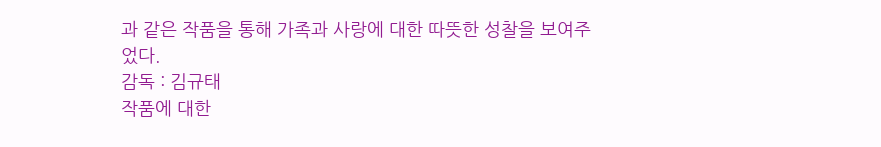과 같은 작품을 통해 가족과 사랑에 대한 따뜻한 성찰을 보여주었다.
감독 : 김규태
작품에 대한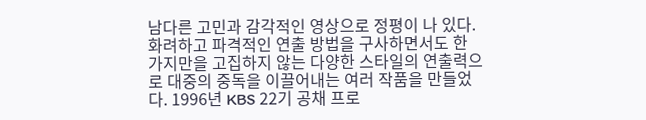남다른 고민과 감각적인 영상으로 정평이 나 있다. 화려하고 파격적인 연출 방법을 구사하면서도 한 가지만을 고집하지 않는 다양한 스타일의 연출력으로 대중의 중독을 이끌어내는 여러 작품을 만들었다. 1996년 KBS 22기 공채 프로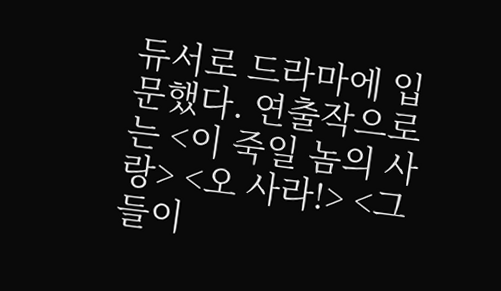듀서로 드라마에 입문했다. 연출작으로는 <이 죽일 놈의 사랑> <오 사라!> <그들이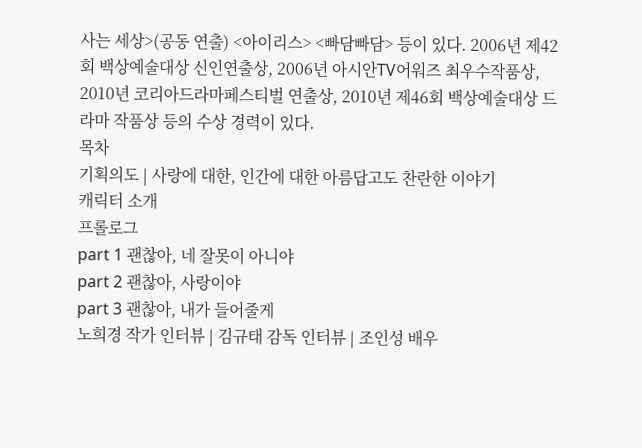사는 세상>(공동 연출) <아이리스> <빠담빠담> 등이 있다. 2006년 제42회 백상예술대상 신인연출상, 2006년 아시안TV어워즈 최우수작품상, 2010년 코리아드라마페스티벌 연출상, 2010년 제46회 백상예술대상 드라마 작품상 등의 수상 경력이 있다.
목차
기획의도 | 사랑에 대한, 인간에 대한 아름답고도 찬란한 이야기
캐릭터 소개
프롤로그
part 1 괜찮아, 네 잘못이 아니야
part 2 괜찮아, 사랑이야
part 3 괜찮아, 내가 들어줄게
노희경 작가 인터뷰 | 김규태 감독 인터뷰 | 조인성 배우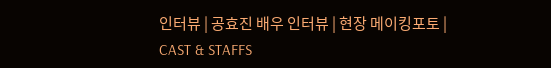인터뷰 | 공효진 배우 인터뷰 | 현장 메이킹포토 | CAST & STAFFS